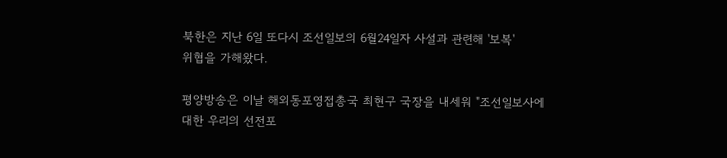북한은 지난 6일 또다시 조선일보의 6월24일자 사설과 관련해 '보복'
위협을 가해왔다.

평양방송은 이날 해외동포영접총국 최현구 국장을 내세워 "조선일보사에
대한 우리의 선전포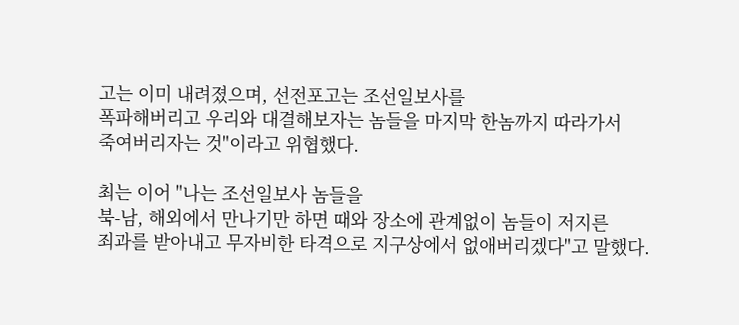고는 이미 내려졌으며, 선전포고는 조선일보사를
폭파해버리고 우리와 대결해보자는 놈들을 마지막 한놈까지 따라가서
죽여버리자는 것"이라고 위협했다.

최는 이어 "나는 조선일보사 놈들을
북-남, 해외에서 만나기만 하면 때와 장소에 관계없이 놈들이 저지른
죄과를 받아내고 무자비한 타격으로 지구상에서 없애버리겠다"고 말했다.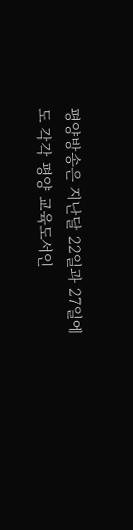평양방송은 지난달 22일과 27일에도 각각 평양 교육도서인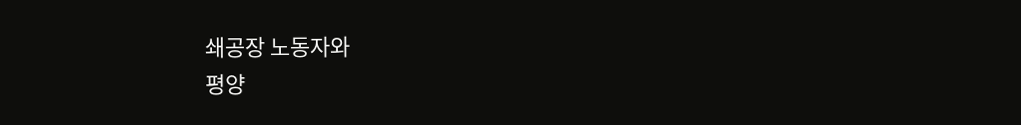쇄공장 노동자와
평양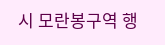시 모란봉구역 행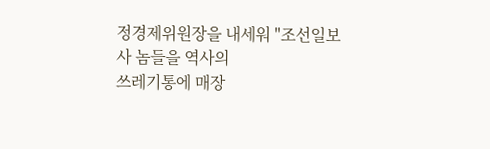정경제위원장을 내세워 "조선일보사 놈들을 역사의
쓰레기통에 매장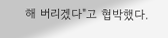해 버리겠다"고 협박했다.